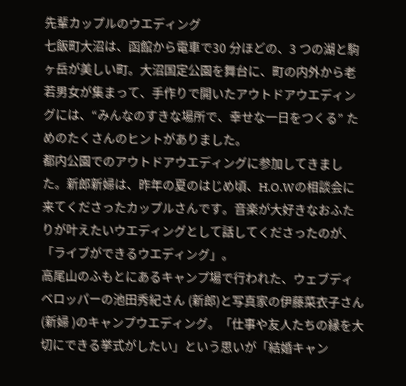先輩カップルのウエディング
七飯町大沼は、函館から電車で30 分ほどの、3 つの湖と駒ヶ岳が美しい町。大沼国定公園を舞台に、町の内外から老若男女が集まって、手作りで開いたアウトドアウエディングには、“みんなのすきな場所で、幸せな一日をつくる” ためのたくさんのヒントがありました。
都内公園でのアウトドアウエディングに参加してきました。新郎新婦は、昨年の夏のはじめ頃、H.O.Wの相談会に来てくださったカップルさんです。音楽が大好きなおふたりが叶えたいウエディングとして話してくださったのが、「ライブができるウエディング」。
高尾山のふもとにあるキャンプ場で行われた、ウェブディベロッパーの池田秀紀さん (新郎)と写真家の伊藤菜衣子さん(新婦 )のキャンプウエディング。「仕事や友人たちの縁を大切にできる挙式がしたい」という思いが「結婚キャン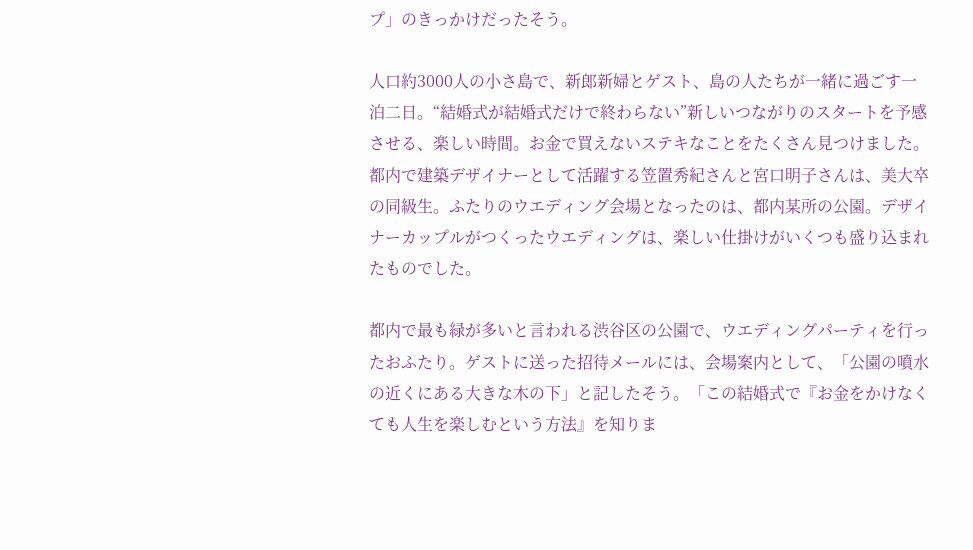プ」のきっかけだったそう。

人口約3000人の小さ島で、新郎新婦とゲスト、島の人たちが一緒に過ごす一泊二日。“結婚式が結婚式だけで終わらない”新しいつながりのスタートを予感させる、楽しい時間。お金で買えないステキなことをたくさん見つけました。
都内で建築デザイナーとして活躍する笠置秀紀さんと宮口明子さんは、美大卒の同級生。ふたりのウエディング会場となったのは、都内某所の公園。デザイナーカップルがつくったウエディングは、楽しい仕掛けがいくつも盛り込まれたものでした。

都内で最も緑が多いと言われる渋谷区の公園で、ウエディングパーティを行ったおふたり。ゲストに送った招待メールには、会場案内として、「公園の噴水の近くにある大きな木の下」と記したそう。「この結婚式で『お金をかけなくても人生を楽しむという方法』を知りま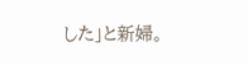した」と新婦。